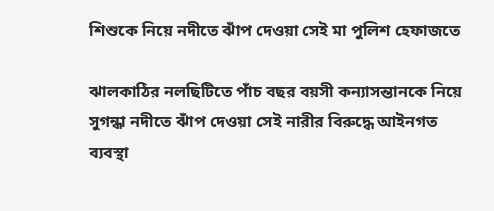শিশুকে নিয়ে নদীতে ঝাঁপ দেওয়া সেই মা পুলিশ হেফাজতে

ঝালকাঠির নলছিটিতে পাঁচ বছর বয়সী কন্যাসন্তানকে নিয়ে সুগন্ধা নদীতে ঝাঁপ দেওয়া সেই নারীর বিরুদ্ধে আইনগত ব্যবস্থা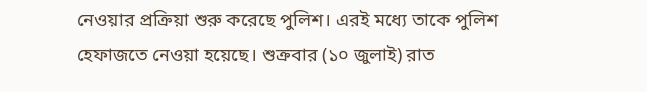নেওয়ার প্রক্রিয়া শুরু করেছে পুলিশ। এরই মধ্যে তাকে পুলিশ হেফাজতে নেওয়া হয়েছে। শুক্রবার (১০ জুলাই) রাত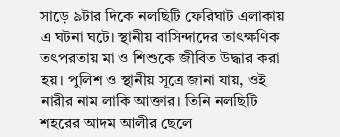সাড়ে ৯টার দিকে নলছিটি ফেরিঘাট এলাকায় এ ঘটনা ঘটে। স্থানীয় বাসিন্দাদের তাৎক্ষণিক তৎপরতায় মা ও শিশুকে জীবিত উদ্ধার করা হয়। পুলিশ ও স্থানীয় সূত্রে জানা যায়, ওই নারীর নাম লাকি আক্তার। তিনি নলছিটি শহরের আদম আলীর ছেলে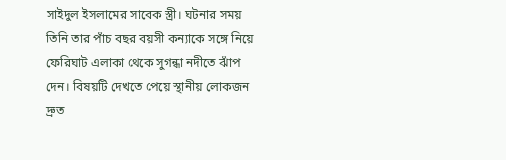সাইদুল ইসলামের সাবেক স্ত্রী। ঘটনার সময় তিনি তার পাঁচ বছর বয়সী কন্যাকে সঙ্গে নিয়ে ফেরিঘাট এলাকা থেকে সুগন্ধা নদীতে ঝাঁপ দেন। বিষয়টি দেখতে পেয়ে স্থানীয় লোকজন দ্রুত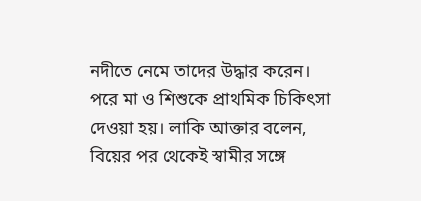নদীতে নেমে তাদের উদ্ধার করেন। পরে মা ও শিশুকে প্রাথমিক চিকিৎসা দেওয়া হয়। লাকি আক্তার বলেন, বিয়ের পর থেকেই স্বামীর সঙ্গে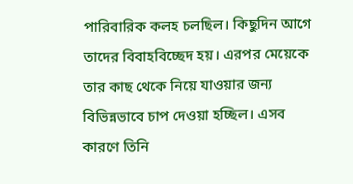পারিবারিক কলহ চলছিল। কিছুদিন আগে তাদের বিবাহবিচ্ছেদ হয়। এরপর মেয়েকে তার কাছ থেকে নিয়ে যাওয়ার জন্য বিভিন্নভাবে চাপ দেওয়া হচ্ছিল। এসব কারণে তিনি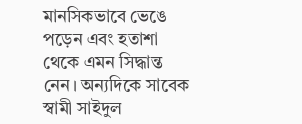মানসিকভাবে ভেঙে পড়েন এবং হতাশা থেকে এমন সিদ্ধান্ত নেন। অন্যদিকে সাবেক স্বামী সাইদুল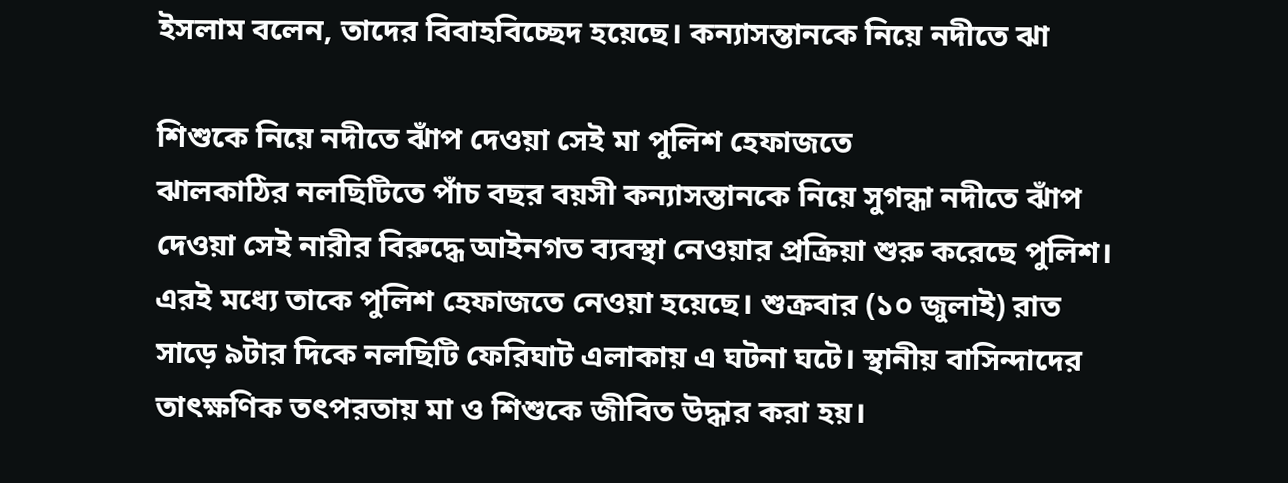ইসলাম বলেন, তাদের বিবাহবিচ্ছেদ হয়েছে। কন্যাসন্তানকে নিয়ে নদীতে ঝা

শিশুকে নিয়ে নদীতে ঝাঁপ দেওয়া সেই মা পুলিশ হেফাজতে
ঝালকাঠির নলছিটিতে পাঁচ বছর বয়সী কন্যাসন্তানকে নিয়ে সুগন্ধা নদীতে ঝাঁপ দেওয়া সেই নারীর বিরুদ্ধে আইনগত ব্যবস্থা নেওয়ার প্রক্রিয়া শুরু করেছে পুলিশ। এরই মধ্যে তাকে পুলিশ হেফাজতে নেওয়া হয়েছে। শুক্রবার (১০ জুলাই) রাত সাড়ে ৯টার দিকে নলছিটি ফেরিঘাট এলাকায় এ ঘটনা ঘটে। স্থানীয় বাসিন্দাদের তাৎক্ষণিক তৎপরতায় মা ও শিশুকে জীবিত উদ্ধার করা হয়।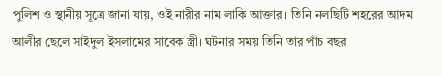পুলিশ ও স্থানীয় সূত্রে জানা যায়, ওই নারীর নাম লাকি আক্তার। তিনি নলছিটি শহরের আদম আলীর ছেলে সাইদুল ইসলামের সাবেক স্ত্রী। ঘটনার সময় তিনি তার পাঁচ বছর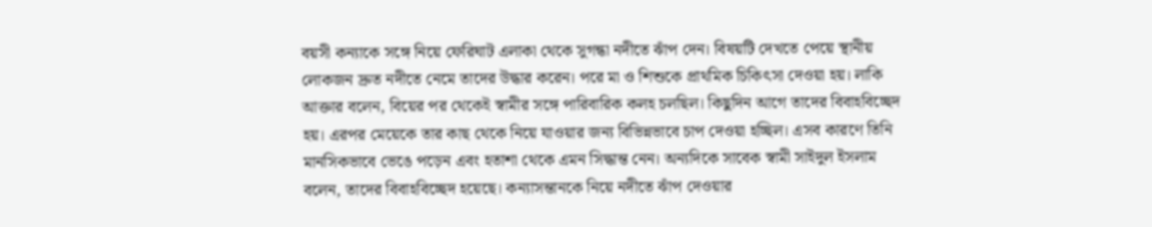বয়সী কন্যাকে সঙ্গে নিয়ে ফেরিঘাট এলাকা থেকে সুগন্ধা নদীতে ঝাঁপ দেন। বিষয়টি দেখতে পেয়ে স্থানীয় লোকজন দ্রুত নদীতে নেমে তাদের উদ্ধার করেন। পরে মা ও শিশুকে প্রাথমিক চিকিৎসা দেওয়া হয়। লাকি আক্তার বলেন, বিয়ের পর থেকেই স্বামীর সঙ্গে পারিবারিক কলহ চলছিল। কিছুদিন আগে তাদের বিবাহবিচ্ছেদ হয়। এরপর মেয়েকে তার কাছ থেকে নিয়ে যাওয়ার জন্য বিভিন্নভাবে চাপ দেওয়া হচ্ছিল। এসব কারণে তিনি মানসিকভাবে ভেঙে পড়েন এবং হতাশা থেকে এমন সিদ্ধান্ত নেন। অন্যদিকে সাবেক স্বামী সাইদুল ইসলাম বলেন, তাদের বিবাহবিচ্ছেদ হয়েছে। কন্যাসন্তানকে নিয়ে নদীতে ঝাঁপ দেওয়ার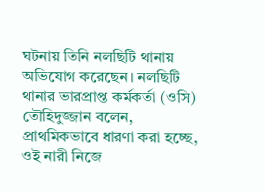ঘটনায় তিনি নলছিটি থানায় অভিযোগ করেছেন। নলছিটি থানার ভারপ্রাপ্ত কর্মকর্তা (ওসি) তৌহিদুজ্জান বলেন, প্রাথমিকভাবে ধারণা করা হচ্ছে, ওই নারী নিজে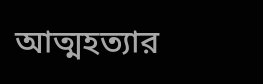আত্মহত্যার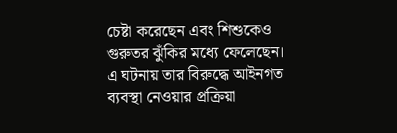চেষ্টা করেছেন এবং শিশুকেও গুরুতর ঝুঁকির মধ্যে ফেলেছেন। এ ঘটনায় তার বিরুদ্ধে আইনগত ব্যবস্থা নেওয়ার প্রক্রিয়া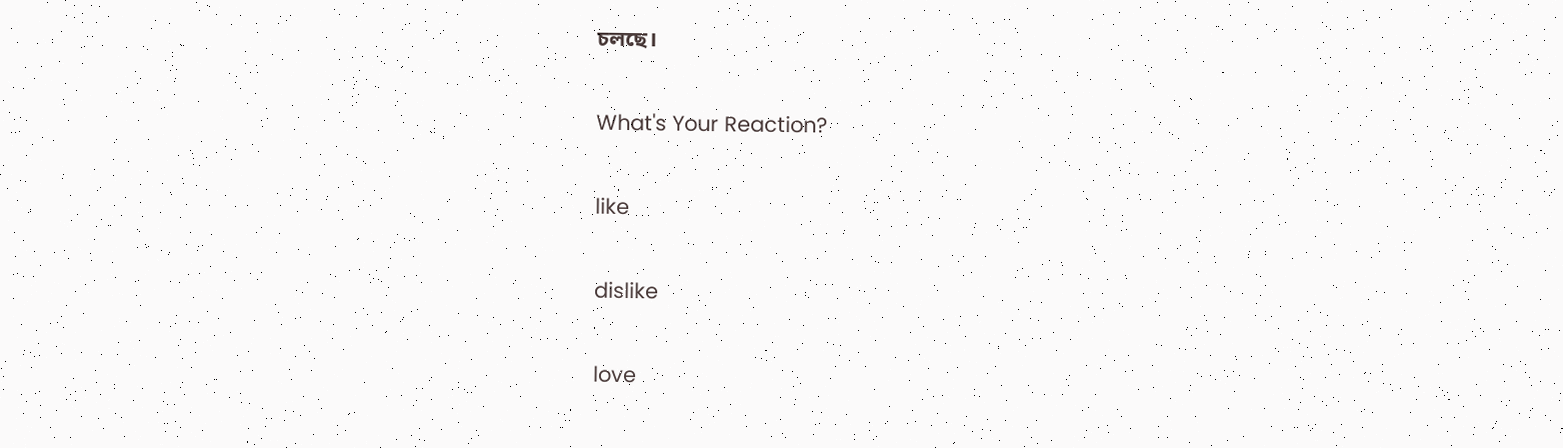চলছে।

What's Your Reaction?

like

dislike

love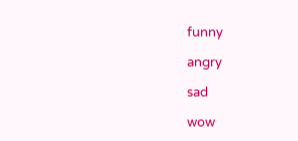funny

angry

sad

wow